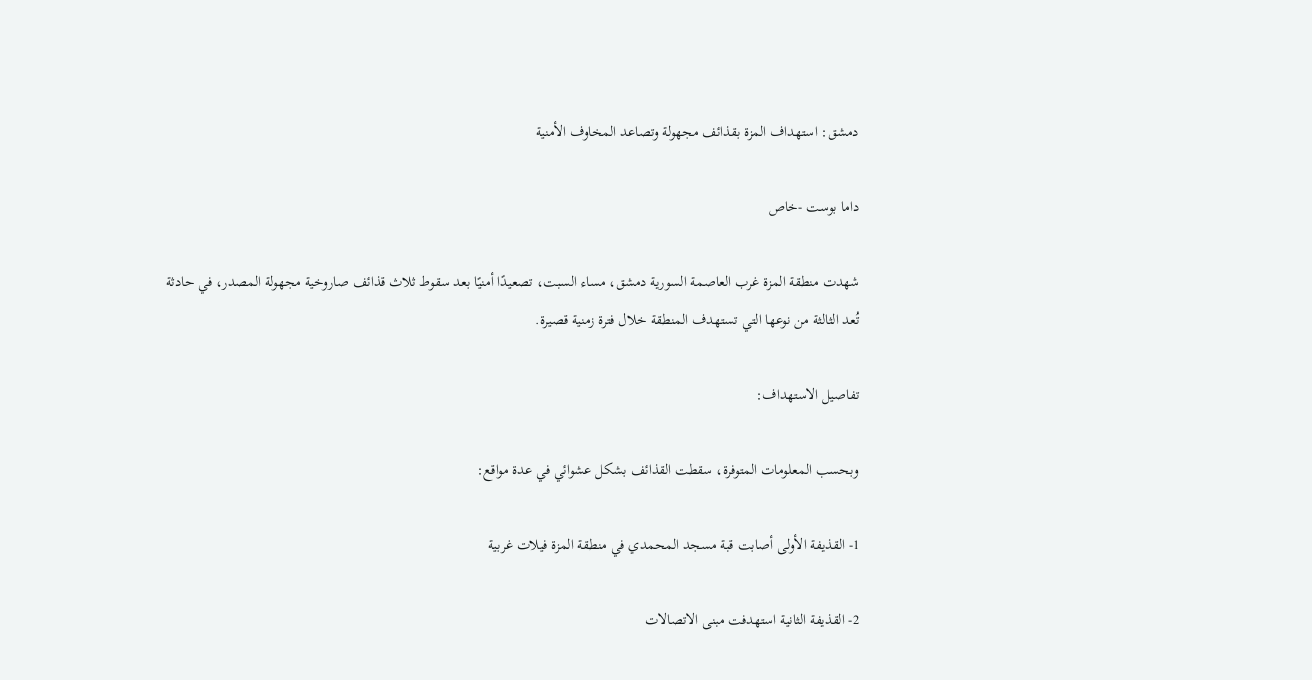دمشق: استهداف المزة بقذائف مجهولة وتصاعد المخاوف الأمنية

داما بوست -خاص

شهدت منطقة المزة غرب العاصمة السورية دمشق، مساء السبت، تصعيدًا أمنيًا بعد سقوط ثلاث قذائف صاروخية مجهولة المصدر، في حادثة تُعد الثالثة من نوعها التي تستهدف المنطقة خلال فترة زمنية قصيرة.

تفاصيل الاستهداف:

وبحسب المعلومات المتوفرة، سقطت القذائف بشكل عشوائي في عدة مواقع:

1- القذيفة الأولى أصابت قبة مسجد المحمدي في منطقة المزة فيلات غربية

2- القذيفة الثانية استهدفت مبنى الاتصالات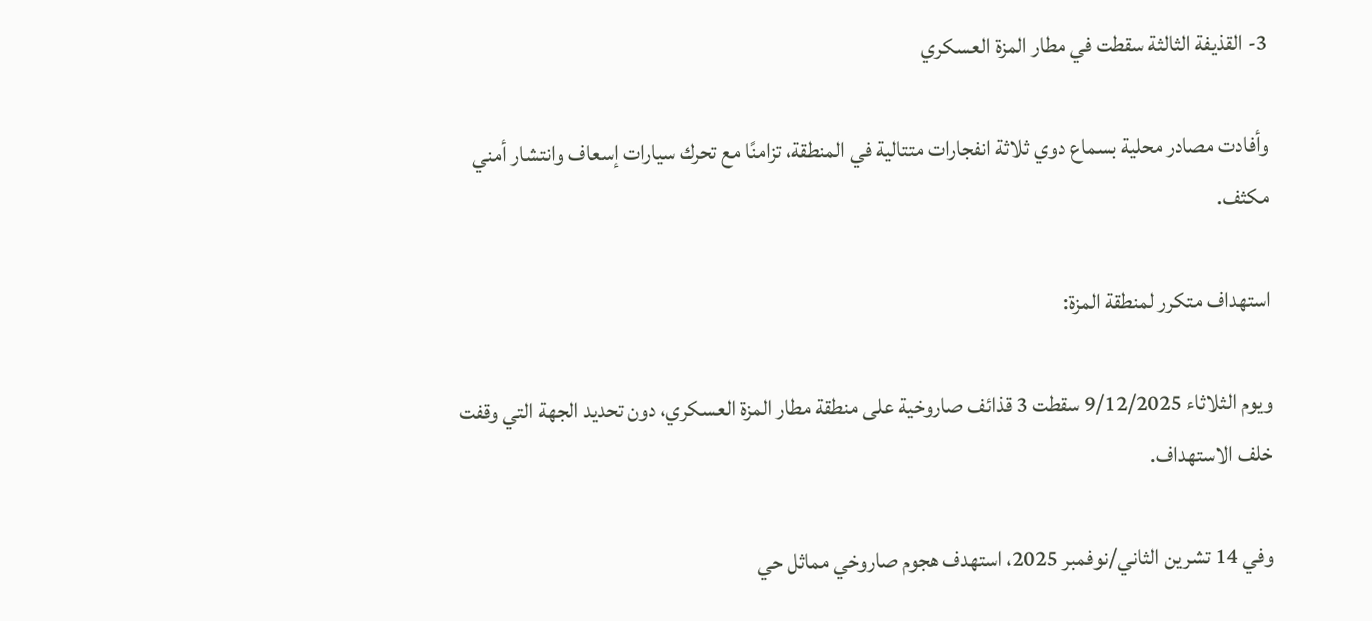3- القذيفة الثالثة سقطت في مطار المزة العسكري

وأفادت مصادر محلية بسماع دوي ثلاثة انفجارات متتالية في المنطقة، تزامنًا مع تحرك سيارات إسعاف وانتشار أمني مكثف.

استهداف متكرر لمنطقة المزة:

ويوم الثلاثاء 9/12/2025 سقطت 3 قذائف صاروخية على منطقة مطار المزة العسكري، دون تحديد الجهة التي وقفت خلف الاستهداف.

وفي 14 تشرين الثاني/نوفمبر 2025، استهدف هجوم صاروخي مماثل حي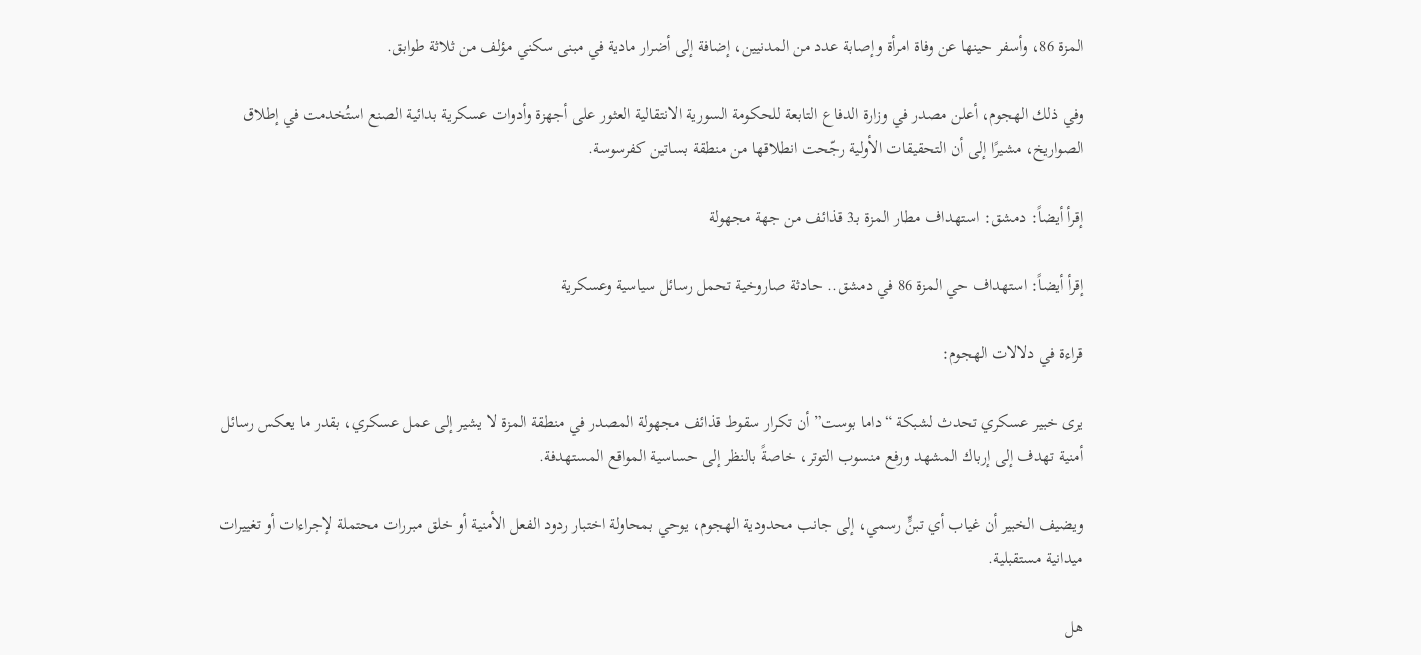المزة 86، وأسفر حينها عن وفاة امرأة وإصابة عدد من المدنيين، إضافة إلى أضرار مادية في مبنى سكني مؤلف من ثلاثة طوابق.

وفي ذلك الهجوم، أعلن مصدر في وزارة الدفاع التابعة للحكومة السورية الانتقالية العثور على أجهزة وأدوات عسكرية بدائية الصنع استُخدمت في إطلاق الصواريخ، مشيرًا إلى أن التحقيقات الأولية رجّحت انطلاقها من منطقة بساتين كفرسوسة.

إقرأ أيضاً: دمشق: استهداف مطار المزة بـ3 قذائف من جهة مجهولة

إقرأ أيضاً: استهداف حي المزة 86 في دمشق.. حادثة صاروخية تحمل رسائل سياسية وعسكرية

قراءة في دلالات الهجوم:

يرى خبير عسكري تحدث لشبكة “داما بوست” أن تكرار سقوط قذائف مجهولة المصدر في منطقة المزة لا يشير إلى عمل عسكري، بقدر ما يعكس رسائل أمنية تهدف إلى إرباك المشهد ورفع منسوب التوتر، خاصةً بالنظر إلى حساسية المواقع المستهدفة.

ويضيف الخبير أن غياب أي تبنٍّ رسمي، إلى جانب محدودية الهجوم، يوحي بمحاولة اختبار ردود الفعل الأمنية أو خلق مبررات محتملة لإجراءات أو تغييرات ميدانية مستقبلية.

هل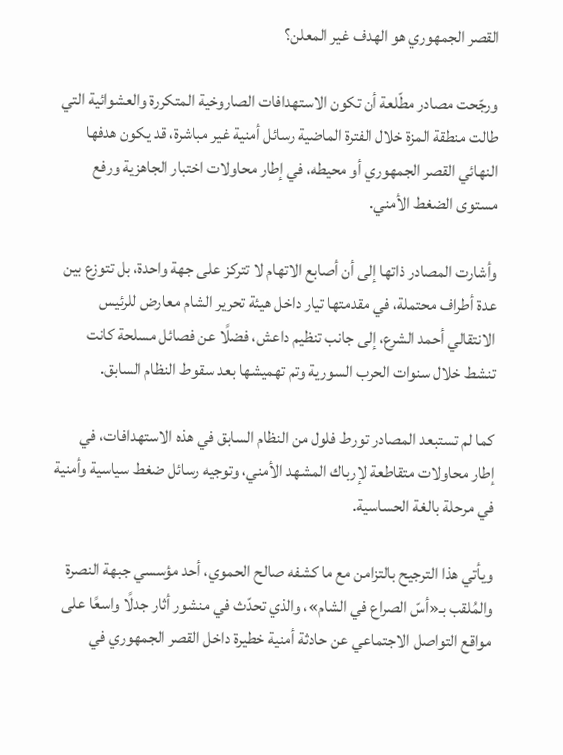القصر الجمهوري هو الهدف غير المعلن؟

ورجّحت مصادر مطّلعة أن تكون الاستهدافات الصاروخية المتكررة والعشوائية التي طالت منطقة المزة خلال الفترة الماضية رسائل أمنية غير مباشرة، قد يكون هدفها النهائي القصر الجمهوري أو محيطه، في إطار محاولات اختبار الجاهزية ورفع مستوى الضغط الأمني.

وأشارت المصادر ذاتها إلى أن أصابع الاتهام لا تتركز على جهة واحدة، بل تتوزع بين عدة أطراف محتملة، في مقدمتها تيار داخل هيئة تحرير الشام معارض للرئيس الانتقالي أحمد الشرع، إلى جانب تنظيم داعش، فضلًا عن فصائل مسلحة كانت تنشط خلال سنوات الحرب السورية وتم تهميشها بعد سقوط النظام السابق.

كما لم تستبعد المصادر تورط فلول من النظام السابق في هذه الاستهدافات، في إطار محاولات متقاطعة لإرباك المشهد الأمني، وتوجيه رسائل ضغط سياسية وأمنية في مرحلة بالغة الحساسية.

ويأتي هذا الترجيح بالتزامن مع ما كشفه صالح الحموي، أحد مؤسسي جبهة النصرة والمُلقب بـ«أسّ الصراع في الشام»، والذي تحدّث في منشور أثار جدلًا واسعًا على مواقع التواصل الاجتماعي عن حادثة أمنية خطيرة داخل القصر الجمهوري في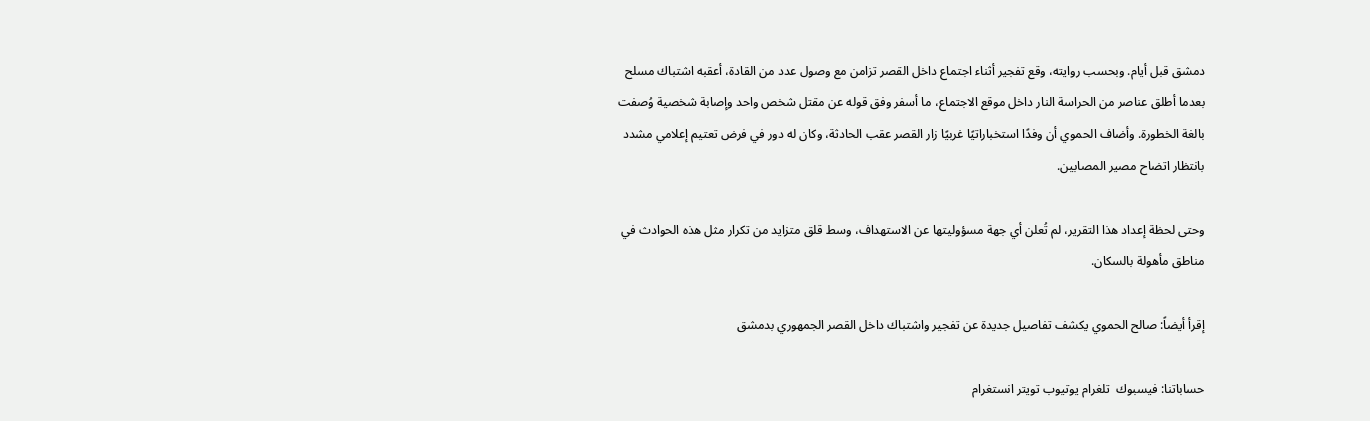دمشق قبل أيام. وبحسب روايته، وقع تفجير أثناء اجتماع داخل القصر تزامن مع وصول عدد من القادة، أعقبه اشتباك مسلح بعدما أطلق عناصر من الحراسة النار داخل موقع الاجتماع، ما أسفر وفق قوله عن مقتل شخص واحد وإصابة شخصية وُصفت بالغة الخطورة. وأضاف الحموي أن وفدًا استخباراتيًا غربيًا زار القصر عقب الحادثة، وكان له دور في فرض تعتيم إعلامي مشدد بانتظار اتضاح مصير المصابين.

وحتى لحظة إعداد هذا التقرير، لم تُعلن أي جهة مسؤوليتها عن الاستهداف، وسط قلق متزايد من تكرار مثل هذه الحوادث في مناطق مأهولة بالسكان.

إقرأ أيضاً: صالح الحموي يكشف تفاصيل جديدة عن تفجير واشتباك داخل القصر الجمهوري بدمشق

حساباتنا: فيسبوك  تلغرام يوتيوب تويتر انستغرام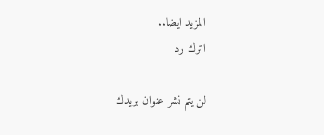المزيد ايضا..
اترك رد

لن يتم نشر عنوان بريدك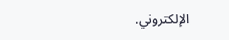الإلكتروني.